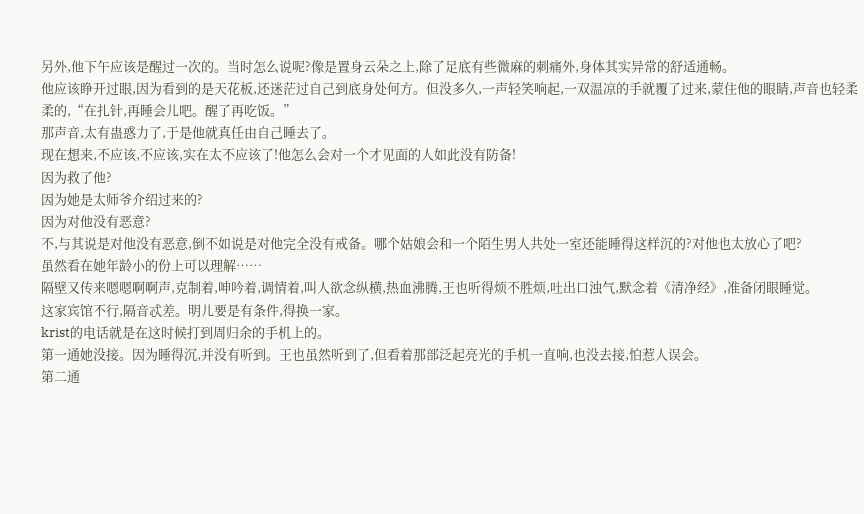另外,他下午应该是醒过一次的。当时怎么说呢?像是置身云朵之上,除了足底有些微麻的刺痛外,身体其实异常的舒适通畅。
他应该睁开过眼,因为看到的是天花板,还迷茫过自己到底身处何方。但没多久,一声轻笑响起,一双温凉的手就覆了过来,蒙住他的眼睛,声音也轻柔柔的,“在扎针,再睡会儿吧。醒了再吃饭。”
那声音,太有蛊惑力了,于是他就真任由自己睡去了。
现在想来,不应该,不应该,实在太不应该了!他怎么会对一个才见面的人如此没有防备!
因为救了他?
因为她是太师爷介绍过来的?
因为对他没有恶意?
不,与其说是对他没有恶意,倒不如说是对他完全没有戒备。哪个姑娘会和一个陌生男人共处一室还能睡得这样沉的?对他也太放心了吧?
虽然看在她年龄小的份上可以理解……
隔壁又传来嗯嗯啊啊声,克制着,呻吟着,调情着,叫人欲念纵横,热血沸腾,王也听得烦不胜烦,吐出口浊气,默念着《清净经》,准备闭眼睡觉。
这家宾馆不行,隔音忒差。明儿要是有条件,得换一家。
krist的电话就是在这时候打到周归余的手机上的。
第一通她没接。因为睡得沉,并没有听到。王也虽然听到了,但看着那部泛起亮光的手机一直响,也没去接,怕惹人误会。
第二通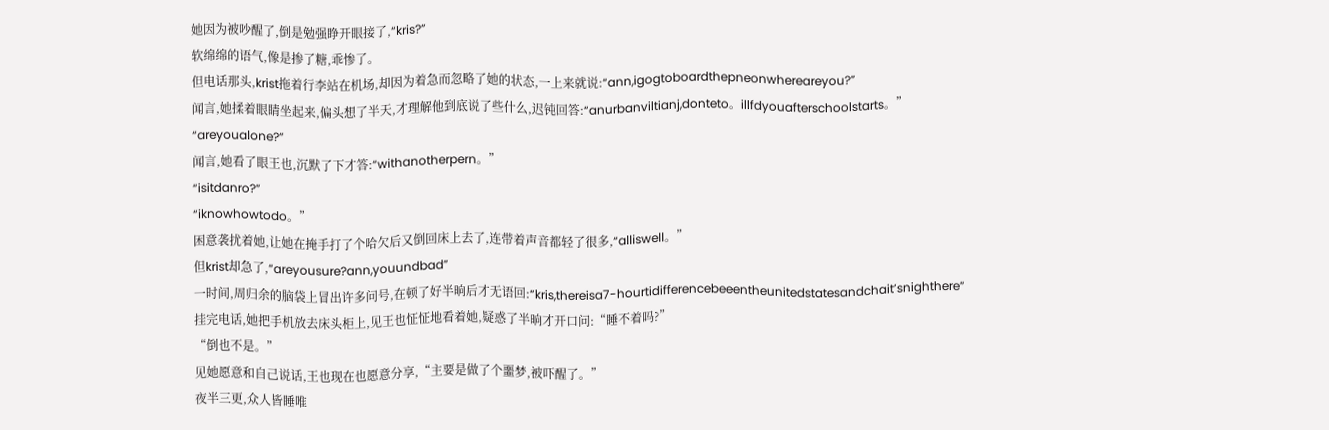她因为被吵醒了,倒是勉强睁开眼接了,“kris?”
软绵绵的语气,像是掺了糖,乖惨了。
但电话那头,krist拖着行李站在机场,却因为着急而忽略了她的状态,一上来就说:“ann,igogtoboardthepneonwhereareyou?”
闻言,她揉着眼睛坐起来,偏头想了半天,才理解他到底说了些什么,迟钝回答:“anurbanviltianj,donteto。illfdyouafterschoolstarts。”
“areyoualone?”
闻言,她看了眼王也,沉默了下才答:“withanotherpern。”
“isitdanro?”
“iknowhowtodo。”
困意袭扰着她,让她在掩手打了个哈欠后又倒回床上去了,连带着声音都轻了很多,“alliswell。”
但krist却急了,“areyousure?ann,youundbad”
一时间,周归余的脑袋上冒出许多问号,在顿了好半晌后才无语回:“kris,thereisa7-hourtidifferencebeeentheunitedstatesandchait’snighthere”
挂完电话,她把手机放去床头柜上,见王也怔怔地看着她,疑惑了半晌才开口问:“睡不着吗?”
“倒也不是。”
见她愿意和自己说话,王也现在也愿意分享,“主要是做了个噩梦,被吓醒了。”
夜半三更,众人皆睡唯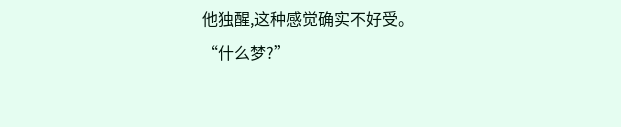他独醒,这种感觉确实不好受。
“什么梦?”